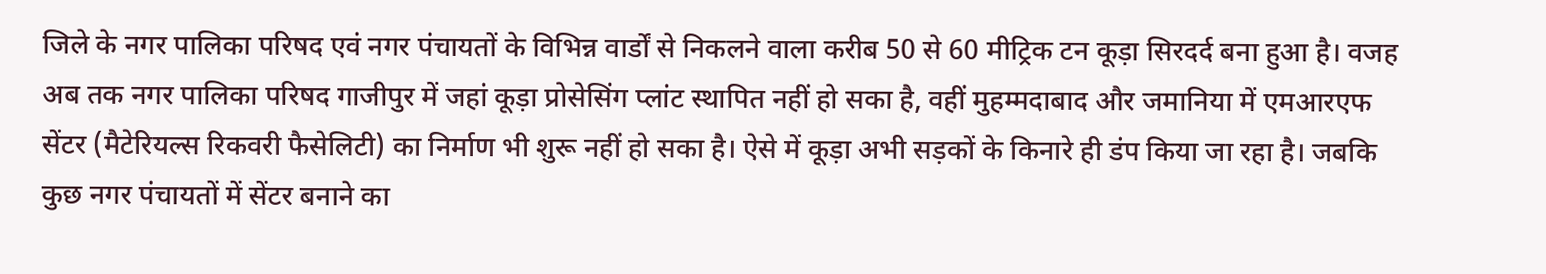जिले के नगर पालिका परिषद एवं नगर पंचायतों के विभिन्न वार्डों से निकलने वाला करीब 50 से 60 मीट्रिक टन कूड़ा सिरदर्द बना हुआ है। वजह अब तक नगर पालिका परिषद गाजीपुर में जहां कूड़ा प्रोसेसिंग प्लांट स्थापित नहीं हो सका है, वहीं मुहम्मदाबाद और जमानिया में एमआरएफ सेंटर (मैटेरियल्स रिकवरी फैसेलिटी) का निर्माण भी शुरू नहीं हो सका है। ऐसे में कूड़ा अभी सड़कों के किनारे ही डंप किया जा रहा है। जबकि कुछ नगर पंचायतों में सेंटर बनाने का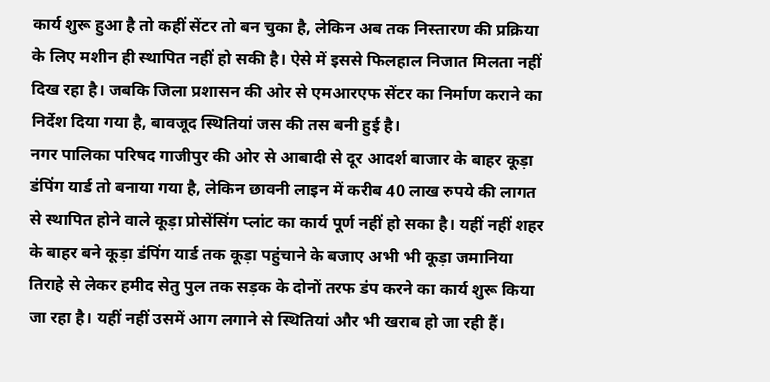कार्य शुरू हुआ है तो कहीं सेंटर तो बन चुका है, लेकिन अब तक निस्तारण की प्रक्रिया के लिए मशीन ही स्थापित नहीं हो सकी है। ऐसे में इससे फिलहाल निजात मिलता नहीं दिख रहा है। जबकि जिला प्रशासन की ओर से एमआरएफ सेंटर का निर्माण कराने का निर्देश दिया गया है, बावजूद स्थितियां जस की तस बनी हुई है।
नगर पालिका परिषद गाजीपुर की ओर से आबादी से दूर आदर्श बाजार के बाहर कूड़ा डंपिंग यार्ड तो बनाया गया है, लेकिन छावनी लाइन में करीब 40 लाख रुपये की लागत से स्थापित होने वाले कूड़ा प्रोसेंसिंग प्लांट का कार्य पूर्ण नहीं हो सका है। यहीं नहीं शहर के बाहर बने कूड़ा डंपिंग यार्ड तक कूड़ा पहुंचाने के बजाए अभी भी कूड़ा जमानिया तिराहे से लेकर हमीद सेतु पुल तक सड़क के दोनों तरफ डंप करने का कार्य शुरू किया जा रहा है। यहीं नहीं उसमें आग लगाने से स्थितियां और भी खराब हो जा रही हैं।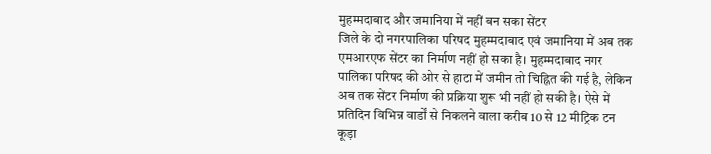मुहम्मदाबाद और जमानिया में नहीं बन सका सेंटर
जिले के दो नगरपालिका परिषद मुहम्मदाबाद एवं जमानिया में अब तक एमआरएफ सेंटर का निर्माण नहीं हो सका है। मुहम्मदाबाद नगर पालिका परिषद की ओर से हाटा में जमीन तो चिह्नित की गई है, लेकिन अब तक सेंटर निर्माण की प्रक्रिया शुरू भी नहीं हो सकी है। ऐसे में प्रतिदिन विभिन्न वार्डों से निकलने वाला करीब 10 से 12 मीट्रिक टन कूड़ा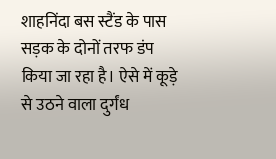शाहनिंदा बस स्टैंड के पास सड़क के दोनों तरफ डंप किया जा रहा है। ऐसे में कूड़े से उठने वाला दुर्गंध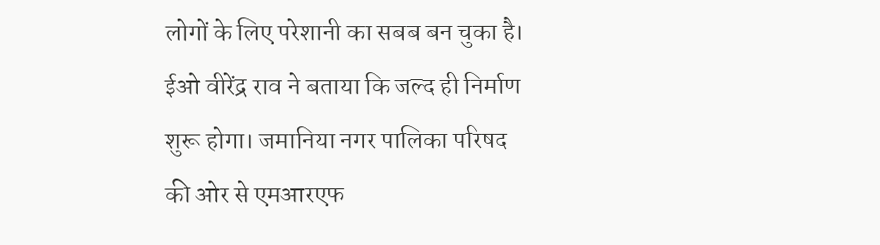लोगों के लिए परेशानी का सबब बन चुका है। ईओ वीरेंद्र राव ने बताया कि जल्द ही निर्माण शुरू होगा। जमानिया नगर पालिका परिषद की ओर से एमआरएफ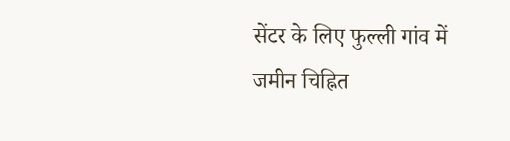सेंटर के लिए फुल्ली गांव में जमीन चिह्नित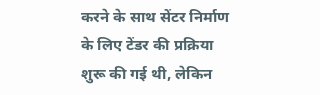करने के साथ सेंटर निर्माण के लिए टेंडर की प्रक्रिया शुरू की गई थी, लेकिन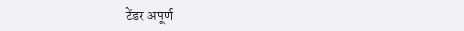टेंडर अपूर्ण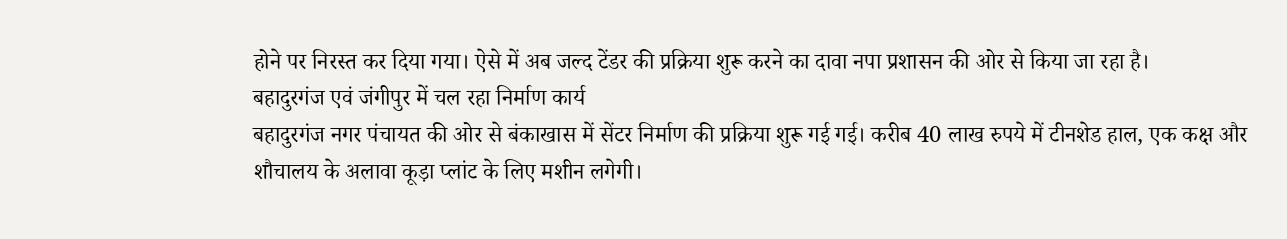होने पर निरस्त कर दिया गया। ऐसे में अब जल्द टेंडर की प्रक्रिया शुरू करने का दावा नपा प्रशासन की ओर से किया जा रहा है।
बहादुरगंज एवं जंगीपुर में चल रहा निर्माण कार्य
बहादुरगंज नगर पंचायत की ओर से बंकाखास में सेंटर निर्माण की प्रक्रिया शुरू गई गई। करीब 40 लाख रुपये में टीनशेड हाल, एक कक्ष और शौचालय के अलावा कूड़ा प्लांट के लिए मशीन लगेगी।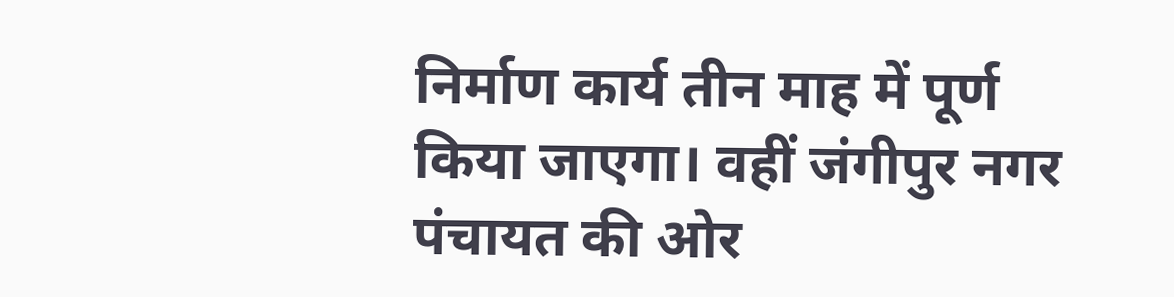निर्माण कार्य तीन माह में पूर्ण किया जाएगा। वहीं जंगीपुर नगर पंचायत की ओर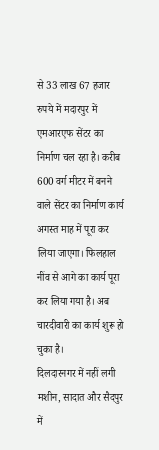से 33 लाख 67 हजार रुपये में मदारपुर में एमआरएफ सेंटर का निर्माण चल रहा है। करीब 600 वर्ग मीटर में बनने वाले सेंटर का निर्माण कार्य अगस्त माह में पूरा कर लिया जाएगा। फिलहाल नींव से आगे का कार्य पूरा कर लिया गया है। अब चारदीवारी का कार्य शुरू हो चुका है।
दिलदारनगर में नहीं लगी मशीन, सादात और सैदपुर में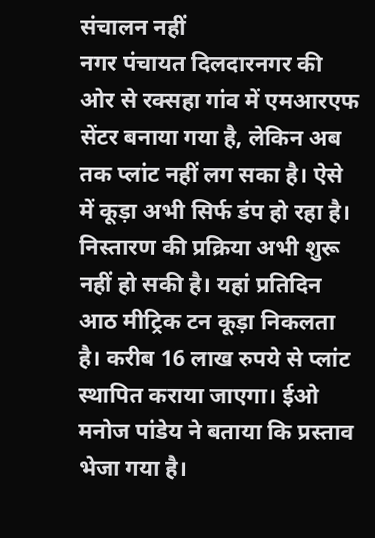संचालन नहीं
नगर पंचायत दिलदारनगर की ओर से रक्सहा गांव में एमआरएफ सेंटर बनाया गया है, लेकिन अब तक प्लांट नहीं लग सका है। ऐसे में कूड़ा अभी सिर्फ डंप हो रहा है। निस्तारण की प्रक्रिया अभी शुरू नहीं हो सकी है। यहां प्रतिदिन आठ मीट्रिक टन कूड़ा निकलता है। करीब 16 लाख रुपये से प्लांट स्थापित कराया जाएगा। ईओ मनोज पांडेय ने बताया कि प्रस्ताव भेजा गया है।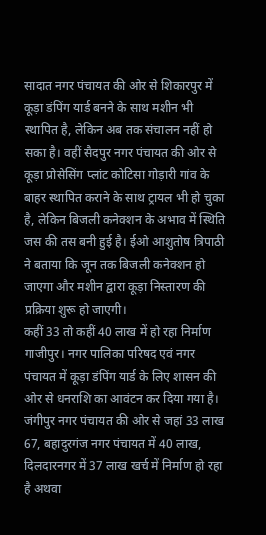सादात नगर पंचायत की ओर से शिकारपुर में कूड़ा डंपिंग यार्ड बनने के साथ मशीन भी स्थापित है, लेकिन अब तक संचालन नहीं हो सका है। वहीं सैदपुर नगर पंचायत की ओर से कूड़ा प्रोसेसिंग प्लांट कोटिसा गोड़ारी गांव के बाहर स्थापित कराने के साथ ट्रायल भी हो चुका है, लेकिन बिजली कनेक्शन के अभाव में स्थिति जस की तस बनी हुई है। ईओ आशुतोष त्रिपाठी ने बताया कि जून तक बिजली कनेक्शन हो जाएगा और मशीन द्वारा कूड़ा निस्तारण की प्रक्रिया शुरू हो जाएगी।
कहीं 33 तो कहीं 40 लाख में हो रहा निर्माण
गाजीपुर। नगर पालिका परिषद एवं नगर पंचायत में कूड़ा डंपिंग यार्ड के लिए शासन की ओर से धनराशि का आवंटन कर दिया गया है। जंगीपुर नगर पंचायत की ओर से जहां 33 लाख 67, बहादुरगंज नगर पंचायत में 40 लाख, दिलदारनगर में 37 लाख खर्च में निर्माण हो रहा है अथवा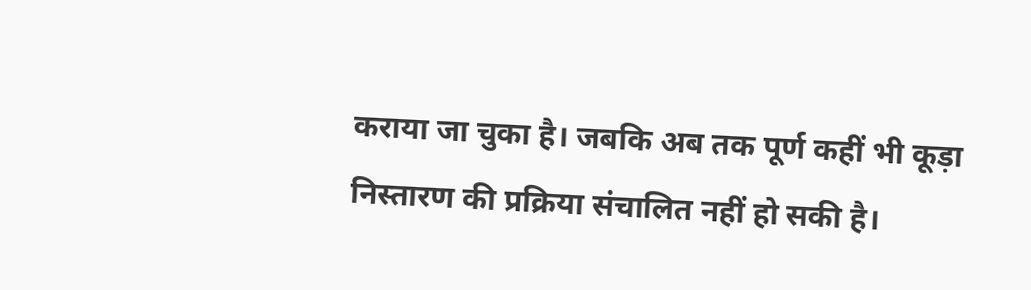कराया जा चुका है। जबकि अब तक पूर्ण कहीं भी कूड़ा निस्तारण की प्रक्रिया संचालित नहीं हो सकी है।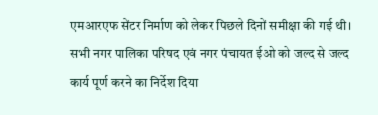एमआरएफ सेंटर निर्माण को लेकर पिछले दिनों समीक्षा की गई थी। सभी नगर पालिका परिषद एवं नगर पंचायत ईओ को जल्द से जल्द कार्य पूर्ण करने का निर्देश दिया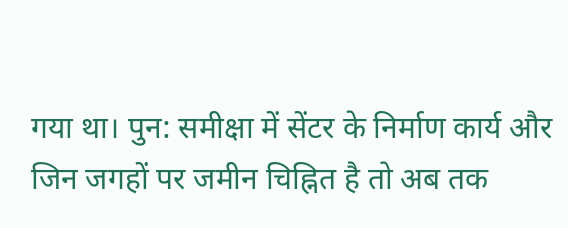गया था। पुन: समीक्षा में सेंटर के निर्माण कार्य और जिन जगहों पर जमीन चिह्नित है तो अब तक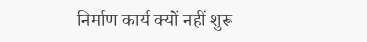निर्माण कार्य क्यों नहीं शुरू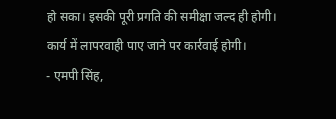हो सका। इसकी पूरी प्रगति की समीक्षा जल्द ही होगी। कार्य में लापरवाही पाए जाने पर कार्रवाई होगी।
- एमपी सिंह,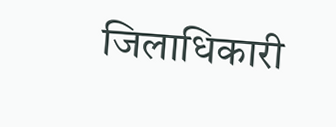जिलाधिकारी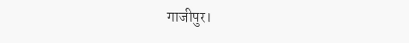गाजीपुर।